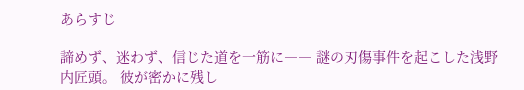あらすじ

諦めず、迷わず、信じた道を一筋に―― 謎の刃傷事件を起こした浅野内匠頭。 彼が密かに残し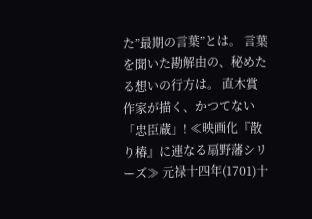た”最期の言葉”とは。 言葉を聞いた勘解由の、秘めたる想いの行方は。 直木賞作家が描く、かつてない「忠臣蔵」! ≪映画化『散り椿』に連なる扇野藩シリーズ≫ 元禄十四年(1701)十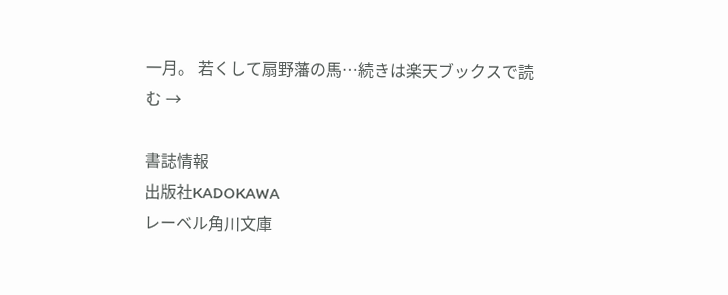一月。 若くして扇野藩の馬…続きは楽天ブックスで読む →

書誌情報
出版社KADOKAWA
レーベル角川文庫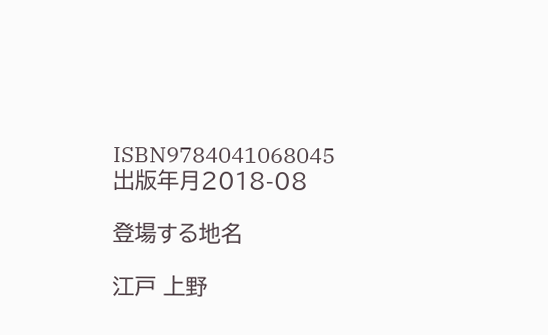ISBN9784041068045
出版年月2018-08

登場する地名

江戸 上野